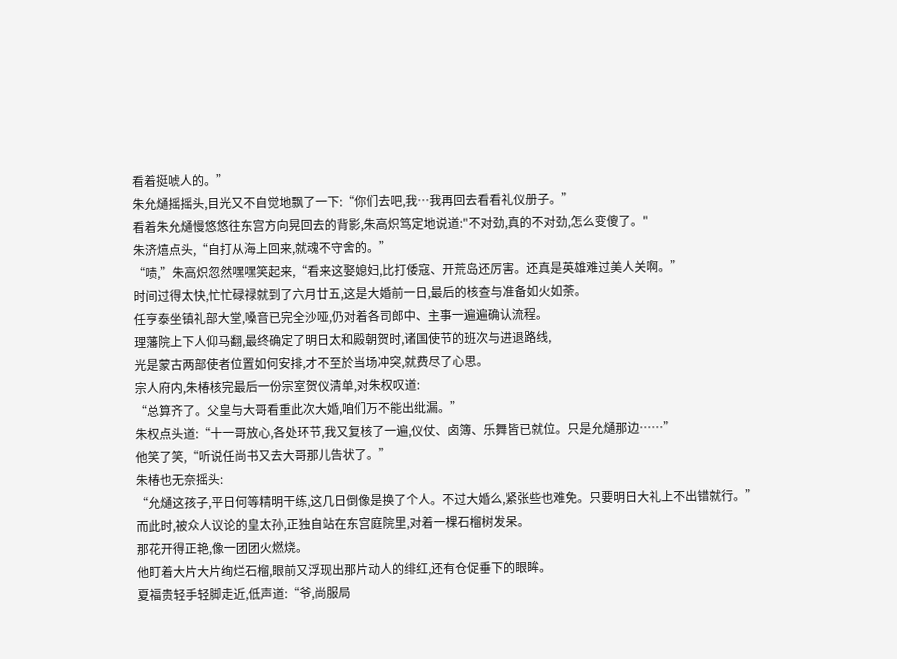看着挺唬人的。”
朱允熥摇摇头,目光又不自觉地飘了一下:“你们去吧,我…我再回去看看礼仪册子。”
看着朱允熥慢悠悠往东宫方向晃回去的背影,朱高炽笃定地说道:"不对劲,真的不对劲,怎么变傻了。"
朱济熺点头,“自打从海上回来,就魂不守舍的。”
“啧,”朱高炽忽然嘿嘿笑起来,“看来这娶媳妇,比打倭寇、开荒岛还厉害。还真是英雄难过美人关啊。”
时间过得太快,忙忙碌禄就到了六月廿五,这是大婚前一日,最后的核查与准备如火如荼。
任亨泰坐镇礼部大堂,嗓音已完全沙哑,仍对着各司郎中、主事一遍遍确认流程。
理藩院上下人仰马翻,最终确定了明日太和殿朝贺时,诸国使节的班次与进退路线,
光是蒙古两部使者位置如何安排,才不至於当场冲突,就费尽了心思。
宗人府内,朱椿核完最后一份宗室贺仪清单,对朱权叹道:
“总算齐了。父皇与大哥看重此次大婚,咱们万不能出纰漏。”
朱权点头道:“十一哥放心,各处环节,我又复核了一遍,仪仗、卤簿、乐舞皆已就位。只是允熥那边……”
他笑了笑,“听说任尚书又去大哥那儿告状了。”
朱椿也无奈摇头:
“允熥这孩子,平日何等精明干练,这几日倒像是换了个人。不过大婚么,紧张些也难免。只要明日大礼上不出错就行。”
而此时,被众人议论的皇太孙,正独自站在东宫庭院里,对着一棵石榴树发呆。
那花开得正艳,像一团团火燃烧。
他盯着大片大片绚烂石榴,眼前又浮现出那片动人的绯红,还有仓促垂下的眼眸。
夏福贵轻手轻脚走近,低声道:“爷,尚服局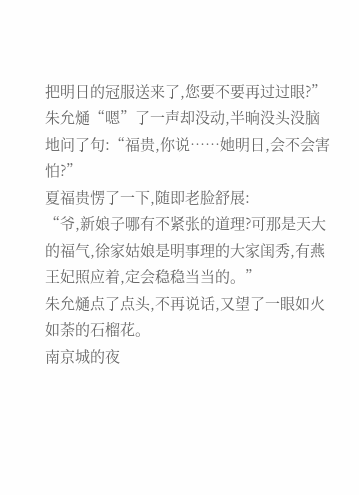把明日的冠服送来了,您要不要再过过眼?”
朱允熥“嗯”了一声却没动,半晌没头没脑地问了句:“福贵,你说……她明日,会不会害怕?”
夏福贵愣了一下,随即老脸舒展:
“爷,新娘子哪有不紧张的道理?可那是天大的福气,徐家姑娘是明事理的大家闺秀,有燕王妃照应着,定会稳稳当当的。”
朱允熥点了点头,不再说话,又望了一眼如火如荼的石榴花。
南京城的夜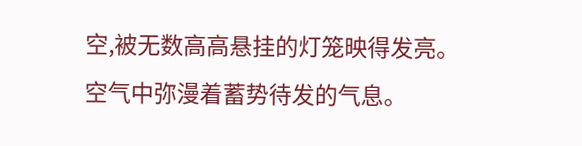空,被无数高高悬挂的灯笼映得发亮。
空气中弥漫着蓄势待发的气息。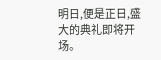明日,便是正日,盛大的典礼即将开场。